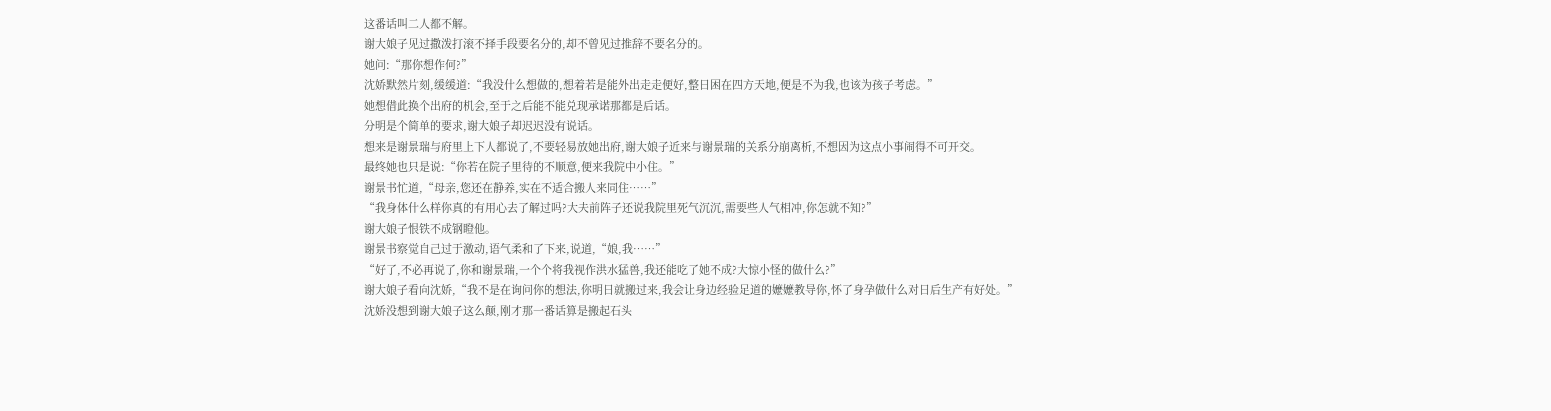这番话叫二人都不解。
谢大娘子见过撒泼打滚不择手段要名分的,却不曾见过推辞不要名分的。
她问:“那你想作何?”
沈娇默然片刻,缓缓道:“我没什么想做的,想着若是能外出走走便好,整日困在四方天地,便是不为我,也该为孩子考虑。”
她想借此换个出府的机会,至于之后能不能兑现承诺那都是后话。
分明是个简单的要求,谢大娘子却迟迟没有说话。
想来是谢景瑞与府里上下人都说了,不要轻易放她出府,谢大娘子近来与谢景瑞的关系分崩离析,不想因为这点小事闹得不可开交。
最终她也只是说:“你若在院子里待的不顺意,便来我院中小住。”
谢景书忙道,“母亲,您还在静养,实在不适合搬人来同住……”
“我身体什么样你真的有用心去了解过吗?大夫前阵子还说我院里死气沉沉,需要些人气相冲,你怎就不知?”
谢大娘子恨铁不成钢瞪他。
谢景书察觉自己过于激动,语气柔和了下来,说道,“娘,我……”
“好了,不必再说了,你和谢景瑞,一个个将我视作洪水猛兽,我还能吃了她不成?大惊小怪的做什么?”
谢大娘子看向沈娇,“我不是在询问你的想法,你明日就搬过来,我会让身边经验足道的嬷嬷教导你,怀了身孕做什么对日后生产有好处。”
沈娇没想到谢大娘子这么颠,刚才那一番话算是搬起石头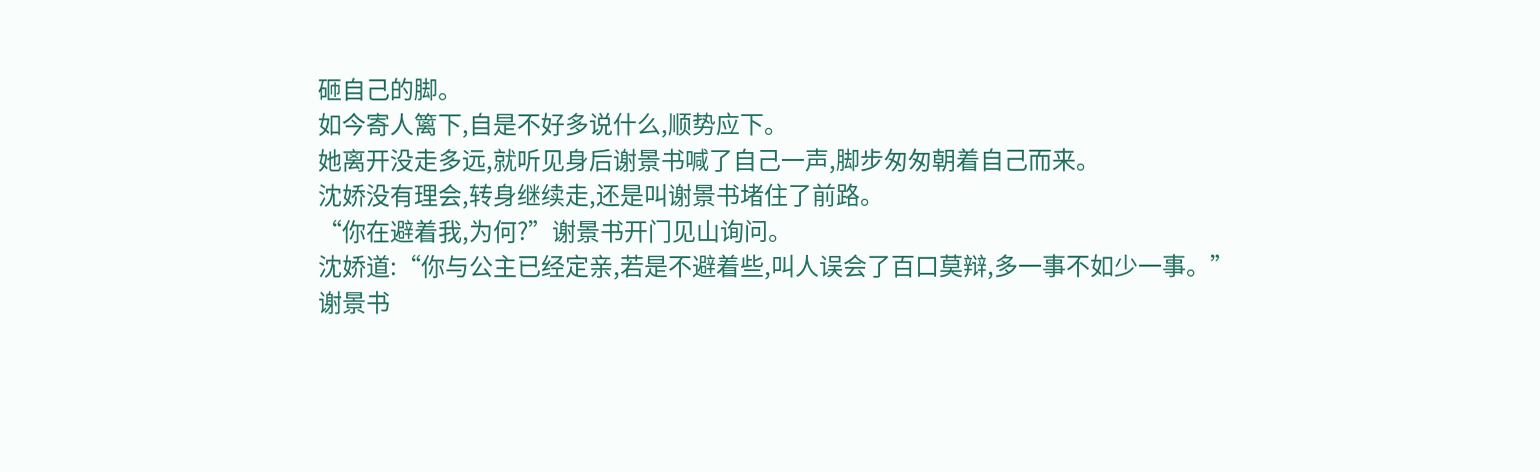砸自己的脚。
如今寄人篱下,自是不好多说什么,顺势应下。
她离开没走多远,就听见身后谢景书喊了自己一声,脚步匆匆朝着自己而来。
沈娇没有理会,转身继续走,还是叫谢景书堵住了前路。
“你在避着我,为何?”谢景书开门见山询问。
沈娇道:“你与公主已经定亲,若是不避着些,叫人误会了百口莫辩,多一事不如少一事。”
谢景书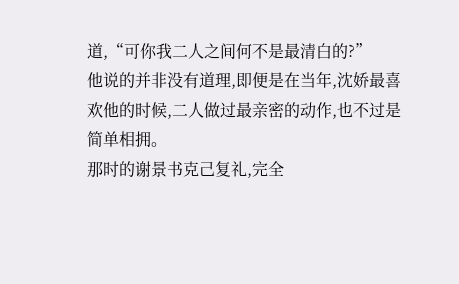道,“可你我二人之间何不是最清白的?”
他说的并非没有道理,即便是在当年,沈娇最喜欢他的时候,二人做过最亲密的动作,也不过是简单相拥。
那时的谢景书克己复礼,完全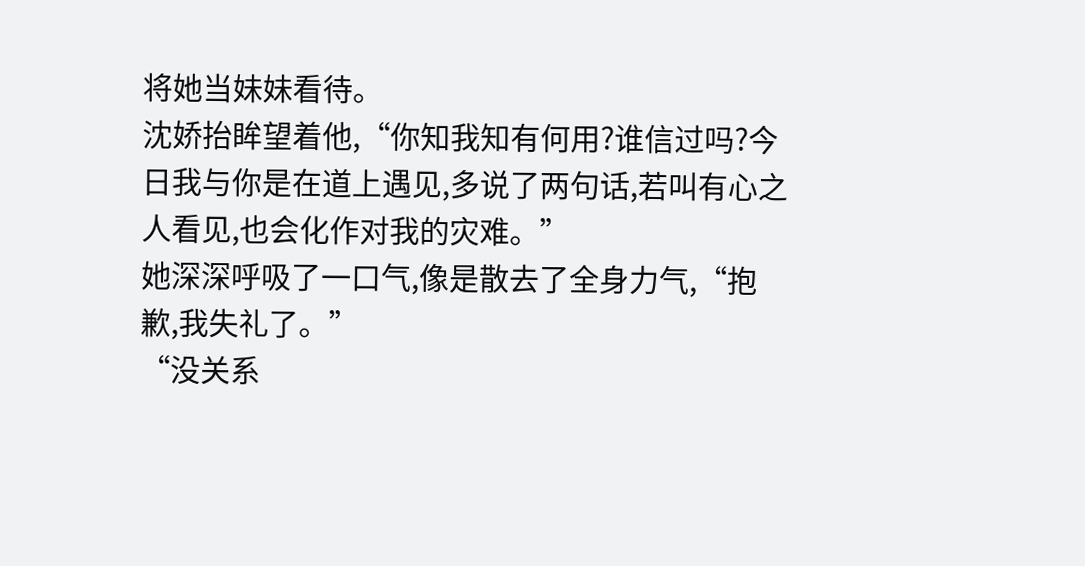将她当妹妹看待。
沈娇抬眸望着他,“你知我知有何用?谁信过吗?今日我与你是在道上遇见,多说了两句话,若叫有心之人看见,也会化作对我的灾难。”
她深深呼吸了一口气,像是散去了全身力气,“抱歉,我失礼了。”
“没关系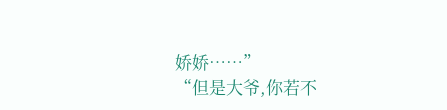娇娇……”
“但是大爷,你若不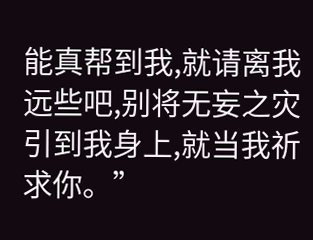能真帮到我,就请离我远些吧,别将无妄之灾引到我身上,就当我祈求你。”